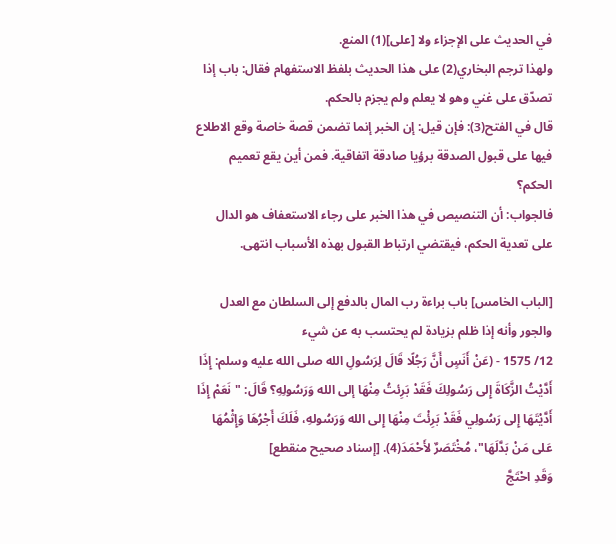في الحديث على الإجزاء ولا [على](1) المنع.
ولهذا ترجم البخاري(2) على هذا الحديث بلفظ الاستفهام فقال: باب إذا تصدّق على غني وهو لا يعلم ولم يجزم بالحكم.
قال في الفتح(3): فإن قيل: إن الخبر إنما تضمن قصة خاصة وقع الاطلاع فيها على قبول الصدقة برؤيا صادقة اتفاقية. فمن أين يقع تعميم الحكم؟
فالجواب: أن التنصيص في هذا الخبر على رجاء الاستعفاف هو الدال على تعدية الحكم، فيقتضي ارتباط القبول بهذه الأسباب انتهى.

[الباب الخامس] باب براءة رب المال بالدفع إلى السلطان مع العدل والجور وأنه إذا ظلم بزيادة لم يحتسب به عن شيء
12/ 1575 - (عَنْ أَنَسٍ أَنَّ رَجُلًا قَالَ لِرَسُولِ الله صلى الله عليه وسلم: إِذَا أَدَّيْتُ الزَّكَاةَ إِلى رَسُولِكَ فَقَدْ بَرِئتُ مِنْهَا إلى الله وَرَسُولِهِ؟ قَالَ: "نَعَمْ إِذَا أَدَّيْتَهَا إِلى رَسُولِي فَقَدْ بَرِئْتَ مِنْهَا إِلى الله وَرَسُولهِ، فَلَكَ أَجْرُهَا وَإِثْمُهَا عَلى مَنْ بَدَّلَهَا"، مُخْتَصَرٌ لأَحْمَدَ(4). [إسناد صحيح منقطع]
وَقَدِ احْتَجَّ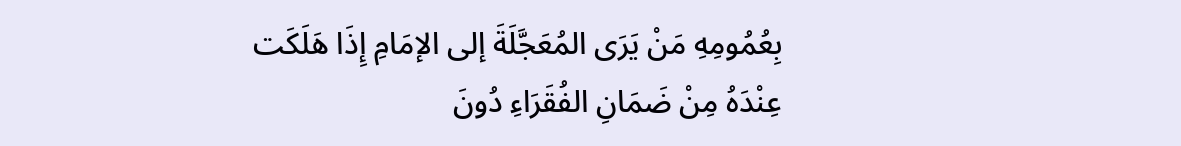بِعُمُومِهِ مَنْ يَرَى المُعَجَّلَةَ إلى الإمَامِ إِذَا هَلَكَت عِنْدَهُ مِنْ ضَمَانِ الفُقَرَاءِ دُونَ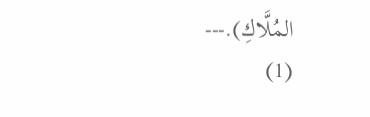المُلَّاكِ).---
(1)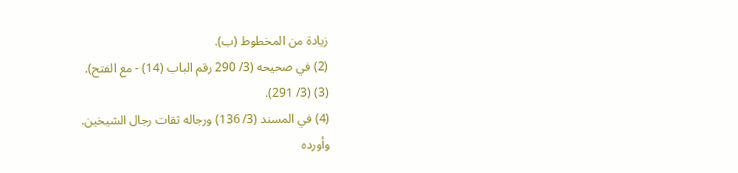زيادة من المخطوط (ب).
(2) في صحيحه (3/ 290 رقم الباب (14) - مع الفتح).
(3) (3/ 291).
(4) في المسند (3/ 136) ورجاله ثقات رجال الشيخين.
وأورده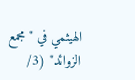الهيثمي في "مجمع الزوائد" (3/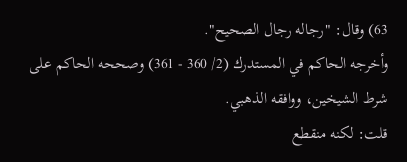63) وقال: "رجاله رجال الصحيح".
وأخرجه الحاكم في المستدرك (2/ 360 - 361) وصححه الحاكم على شرط الشيخين، ووافقه الذهبي.
قلت: لكنه منقطع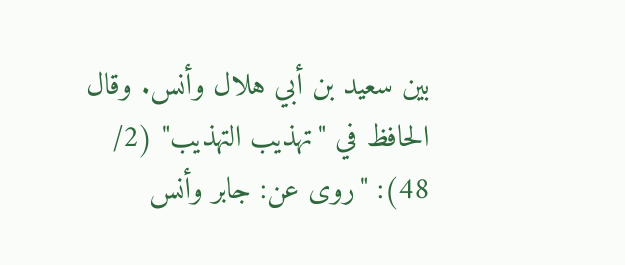بين سعيد بن أبي هلال وأنس. وقال الحافظ في "تهذيب التهذيب" (2/ 48): "روى عن: جابر وأنس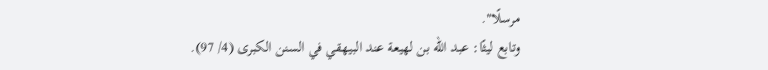مرسلًا".
وتابع ليثًا: عبد الله بن لهيعة عند البيهقي في السنن الكبرى (4/ 97).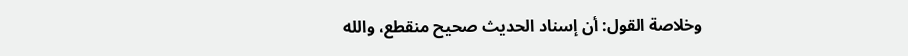وخلاصة القول: أن إسناد الحديث صحيح منقطع، والله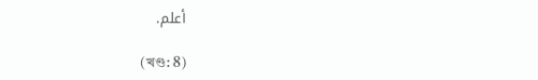أعلم.

(খণ্ড: 8)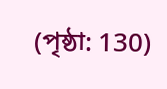(পৃষ্ঠা: 130)